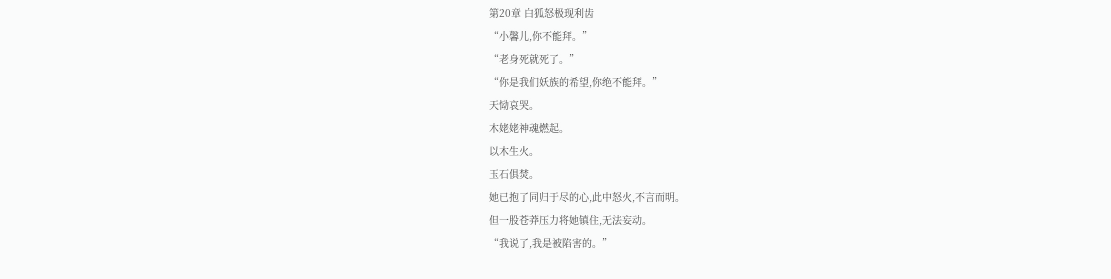第20章 白狐怒极现利齿
“小馨儿,你不能拜。”
“老身死就死了。”
“你是我们妖族的希望,你绝不能拜。”
天恸哀哭。
木姥姥神魂燃起。
以木生火。
玉石俱焚。
她已抱了同归于尽的心,此中怒火,不言而明。
但一股苍莽压力将她镇住,无法妄动。
“我说了,我是被陷害的。”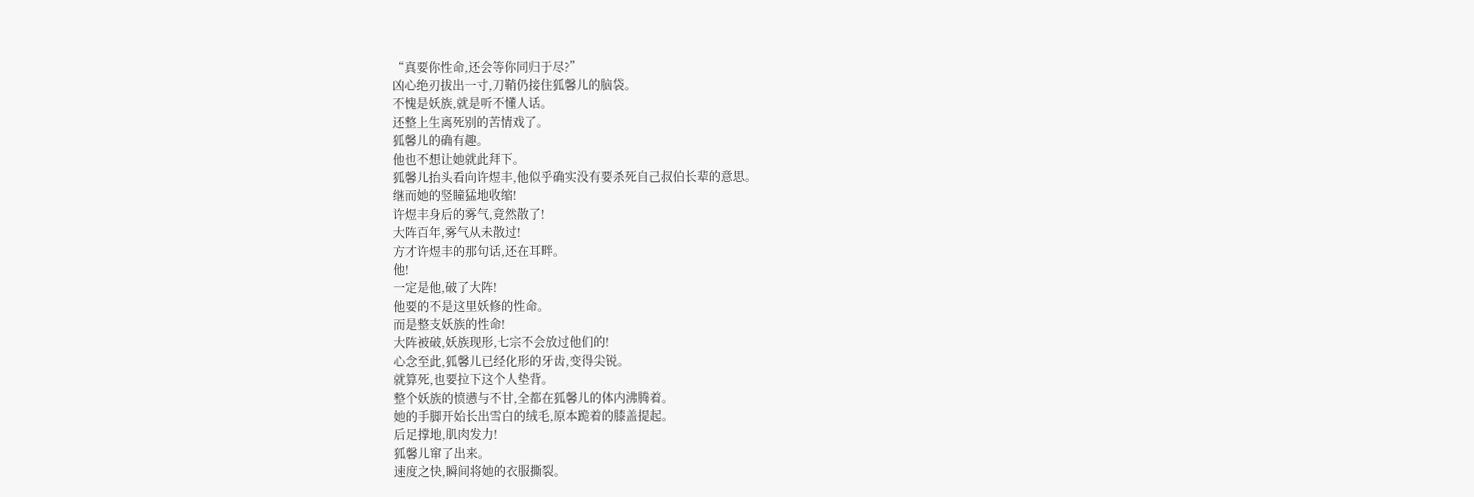“真要你性命,还会等你同归于尽?”
凶心绝刃拔出一寸,刀鞘仍接住狐馨儿的脑袋。
不愧是妖族,就是听不懂人话。
还整上生离死别的苦情戏了。
狐馨儿的确有趣。
他也不想让她就此拜下。
狐馨儿抬头看向许煜丰,他似乎确实没有要杀死自己叔伯长辈的意思。
继而她的竖瞳猛地收缩!
许煜丰身后的雾气,竟然散了!
大阵百年,雾气从未散过!
方才许煜丰的那句话,还在耳畔。
他!
一定是他,破了大阵!
他要的不是这里妖修的性命。
而是整支妖族的性命!
大阵被破,妖族现形,七宗不会放过他们的!
心念至此,狐馨儿已经化形的牙齿,变得尖锐。
就算死,也要拉下这个人垫背。
整个妖族的愤懑与不甘,全都在狐馨儿的体内沸腾着。
她的手脚开始长出雪白的绒毛,原本跪着的膝盖提起。
后足撑地,肌肉发力!
狐馨儿窜了出来。
速度之快,瞬间将她的衣服撕裂。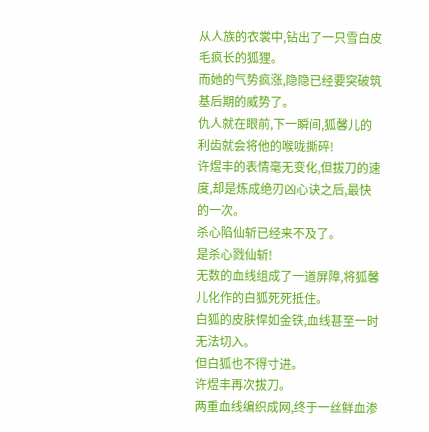从人族的衣裳中,钻出了一只雪白皮毛疯长的狐狸。
而她的气势疯涨,隐隐已经要突破筑基后期的威势了。
仇人就在眼前,下一瞬间,狐馨儿的利齿就会将他的喉咙撕碎!
许煜丰的表情毫无变化,但拔刀的速度,却是炼成绝刃凶心诀之后,最快的一次。
杀心陷仙斩已经来不及了。
是杀心戮仙斩!
无数的血线组成了一道屏障,将狐馨儿化作的白狐死死抵住。
白狐的皮肤悍如金铁,血线甚至一时无法切入。
但白狐也不得寸进。
许煜丰再次拔刀。
两重血线编织成网,终于一丝鲜血渗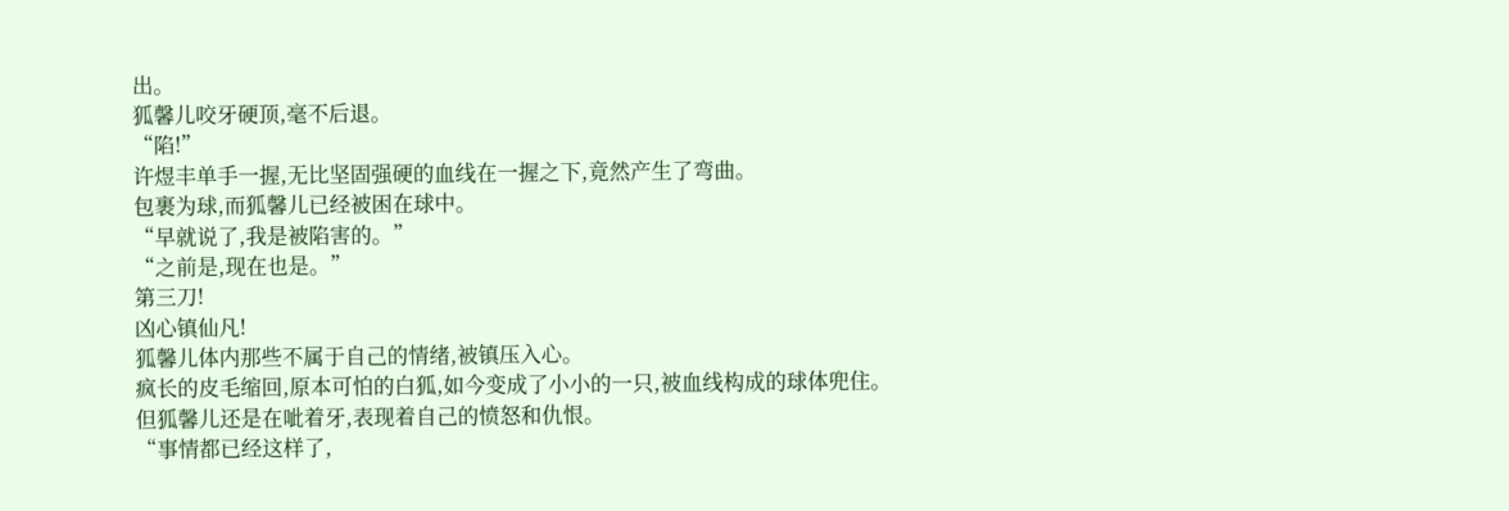出。
狐馨儿咬牙硬顶,毫不后退。
“陷!”
许煜丰单手一握,无比坚固强硬的血线在一握之下,竟然产生了弯曲。
包裹为球,而狐馨儿已经被困在球中。
“早就说了,我是被陷害的。”
“之前是,现在也是。”
第三刀!
凶心镇仙凡!
狐馨儿体内那些不属于自己的情绪,被镇压入心。
疯长的皮毛缩回,原本可怕的白狐,如今变成了小小的一只,被血线构成的球体兜住。
但狐馨儿还是在呲着牙,表现着自己的愤怒和仇恨。
“事情都已经这样了,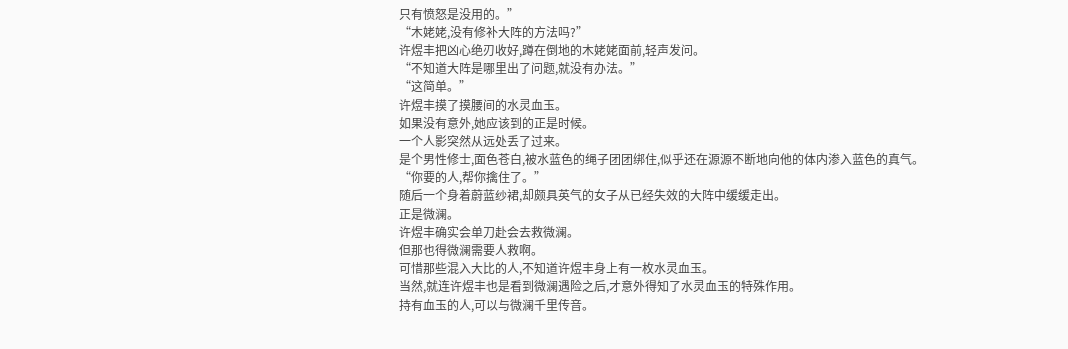只有愤怒是没用的。”
“木姥姥,没有修补大阵的方法吗?”
许煜丰把凶心绝刃收好,蹲在倒地的木姥姥面前,轻声发问。
“不知道大阵是哪里出了问题,就没有办法。”
“这简单。”
许煜丰摸了摸腰间的水灵血玉。
如果没有意外,她应该到的正是时候。
一个人影突然从远处丢了过来。
是个男性修士,面色苍白,被水蓝色的绳子团团绑住,似乎还在源源不断地向他的体内渗入蓝色的真气。
“你要的人,帮你擒住了。”
随后一个身着蔚蓝纱裙,却颇具英气的女子从已经失效的大阵中缓缓走出。
正是微澜。
许煜丰确实会单刀赴会去救微澜。
但那也得微澜需要人救啊。
可惜那些混入大比的人,不知道许煜丰身上有一枚水灵血玉。
当然,就连许煜丰也是看到微澜遇险之后,才意外得知了水灵血玉的特殊作用。
持有血玉的人,可以与微澜千里传音。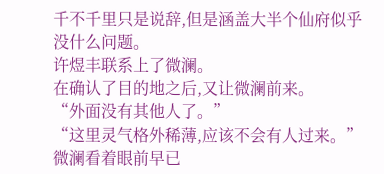千不千里只是说辞,但是涵盖大半个仙府似乎没什么问题。
许煜丰联系上了微澜。
在确认了目的地之后,又让微澜前来。
“外面没有其他人了。”
“这里灵气格外稀薄,应该不会有人过来。”
微澜看着眼前早已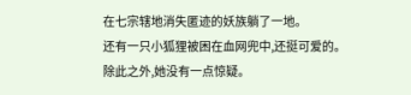在七宗辖地消失匿迹的妖族躺了一地。
还有一只小狐狸被困在血网兜中,还挺可爱的。
除此之外,她没有一点惊疑。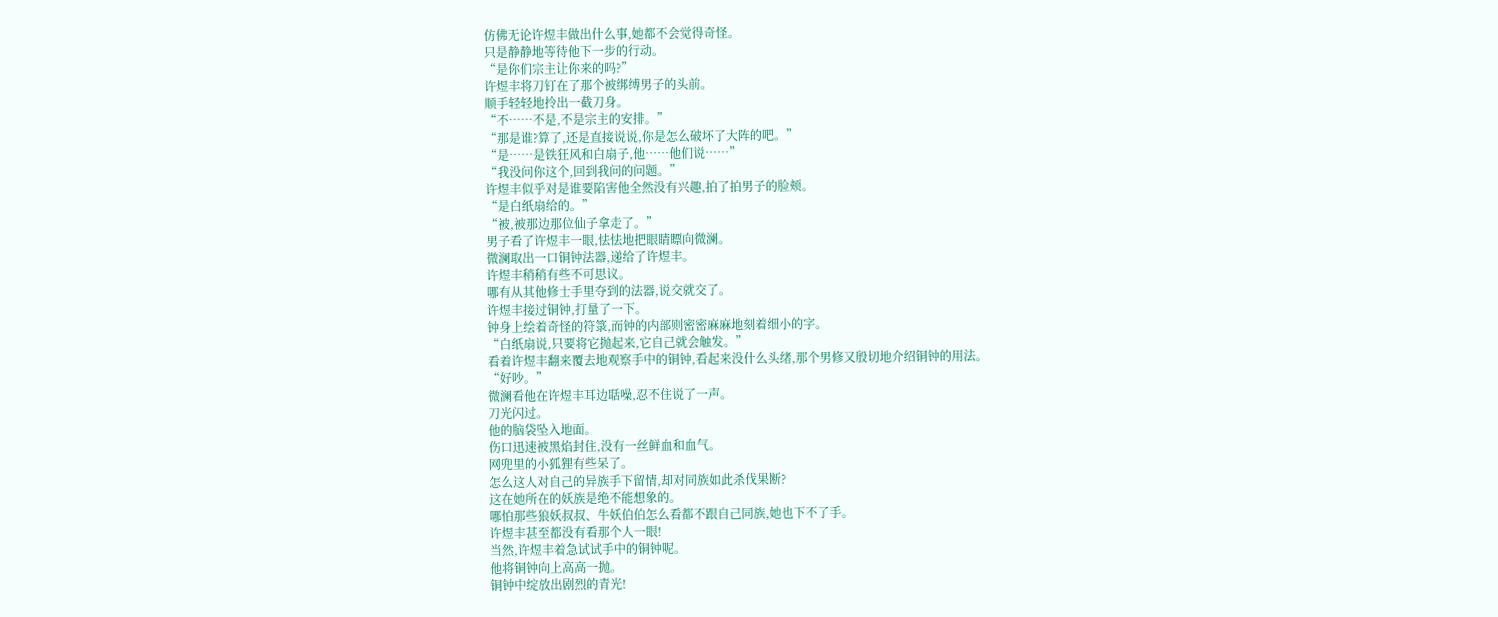仿佛无论许煜丰做出什么事,她都不会觉得奇怪。
只是静静地等待他下一步的行动。
“是你们宗主让你来的吗?”
许煜丰将刀钉在了那个被绑缚男子的头前。
顺手轻轻地拎出一截刀身。
“不……不是,不是宗主的安排。”
“那是谁?算了,还是直接说说,你是怎么破坏了大阵的吧。”
“是……是铁狂风和白扇子,他……他们说……”
“我没问你这个,回到我问的问题。”
许煜丰似乎对是谁要陷害他全然没有兴趣,拍了拍男子的脸颊。
“是白纸扇给的。”
“被,被那边那位仙子拿走了。”
男子看了许煜丰一眼,怯怯地把眼睛瞟向微澜。
微澜取出一口铜钟法器,递给了许煜丰。
许煜丰稍稍有些不可思议。
哪有从其他修士手里夺到的法器,说交就交了。
许煜丰接过铜钟,打量了一下。
钟身上绘着奇怪的符箓,而钟的内部则密密麻麻地刻着细小的字。
“白纸扇说,只要将它抛起来,它自己就会触发。”
看着许煜丰翻来覆去地观察手中的铜钟,看起来没什么头绪,那个男修又殷切地介绍铜钟的用法。
“好吵。”
微澜看他在许煜丰耳边聒噪,忍不住说了一声。
刀光闪过。
他的脑袋坠入地面。
伤口迅速被黑焰封住,没有一丝鲜血和血气。
网兜里的小狐狸有些呆了。
怎么这人对自己的异族手下留情,却对同族如此杀伐果断?
这在她所在的妖族是绝不能想象的。
哪怕那些狼妖叔叔、牛妖伯伯怎么看都不跟自己同族,她也下不了手。
许煜丰甚至都没有看那个人一眼!
当然,许煜丰着急试试手中的铜钟呢。
他将铜钟向上高高一抛。
铜钟中绽放出剧烈的青光!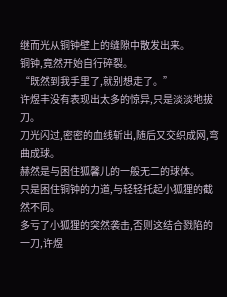继而光从铜钟壁上的缝隙中散发出来。
铜钟,竟然开始自行碎裂。
“既然到我手里了,就别想走了。”
许煜丰没有表现出太多的惊异,只是淡淡地拔刀。
刀光闪过,密密的血线斩出,随后又交织成网,弯曲成球。
赫然是与困住狐馨儿的一般无二的球体。
只是困住铜钟的力道,与轻轻托起小狐狸的截然不同。
多亏了小狐狸的突然袭击,否则这结合戮陷的一刀,许煜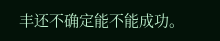丰还不确定能不能成功。